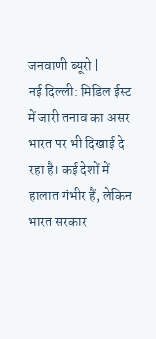जनवाणी ब्यूरो |
नई दिल्ली: मिडिल ईस्ट में जारी तनाव का असर भारत पर भी दिखाई दे रहा है। कई देशों में हालात गंभीर हैं, लेकिन भारत सरकार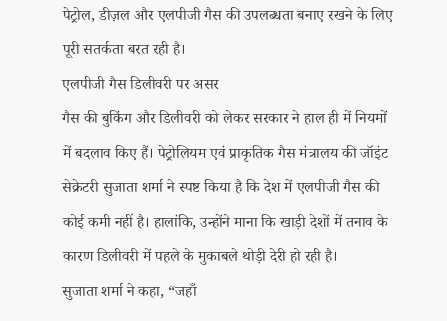पेट्रोल, डीज़ल और एलपीजी गैस की उपलब्धता बनाए रखने के लिए पूरी सतर्कता बरत रही है।
एलपीजी गैस डिलीवरी पर असर
गैस की बुकिंग और डिलीवरी को लेकर सरकार ने हाल ही में नियमों में बदलाव किए हैं। पेट्रोलियम एवं प्राकृतिक गैस मंत्रालय की जॉइंट सेक्रेटरी सुजाता शर्मा ने स्पष्ट किया है कि देश में एलपीजी गैस की कोई कमी नहीं है। हालांकि, उन्होंने माना कि खाड़ी देशों में तनाव के कारण डिलीवरी में पहले के मुकाबले थोड़ी देरी हो रही है।
सुजाता शर्मा ने कहा, “जहाँ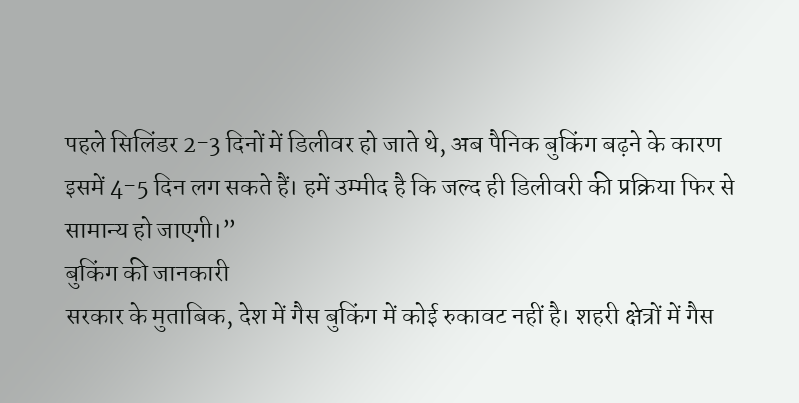पहले सिलिंडर 2-3 दिनों में डिलीवर हो जाते थे, अब पैनिक बुकिंग बढ़ने के कारण इसमें 4-5 दिन लग सकते हैं। हमें उम्मीद है कि जल्द ही डिलीवरी की प्रक्रिया फिर से सामान्य हो जाएगी।”
बुकिंग की जानकारी
सरकार के मुताबिक, देश में गैस बुकिंग में कोई रुकावट नहीं है। शहरी क्षेत्रों में गैस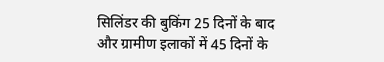सिलिंडर की बुकिंग 25 दिनों के बाद और ग्रामीण इलाकों में 45 दिनों के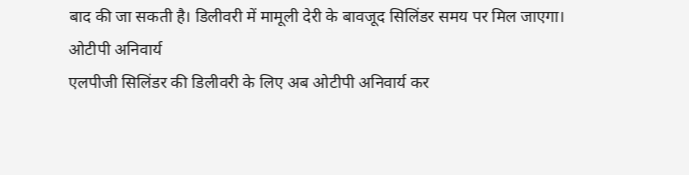बाद की जा सकती है। डिलीवरी में मामूली देरी के बावजूद सिलिंडर समय पर मिल जाएगा।
ओटीपी अनिवार्य
एलपीजी सिलिंडर की डिलीवरी के लिए अब ओटीपी अनिवार्य कर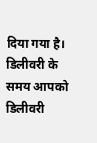दिया गया है। डिलीवरी के समय आपको डिलीवरी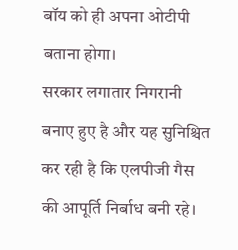बॉय को ही अपना ओटीपी बताना होगा।
सरकार लगातार निगरानी बनाए हुए है और यह सुनिश्चित कर रही है कि एलपीजी गैस की आपूर्ति निर्बाध बनी रहे।